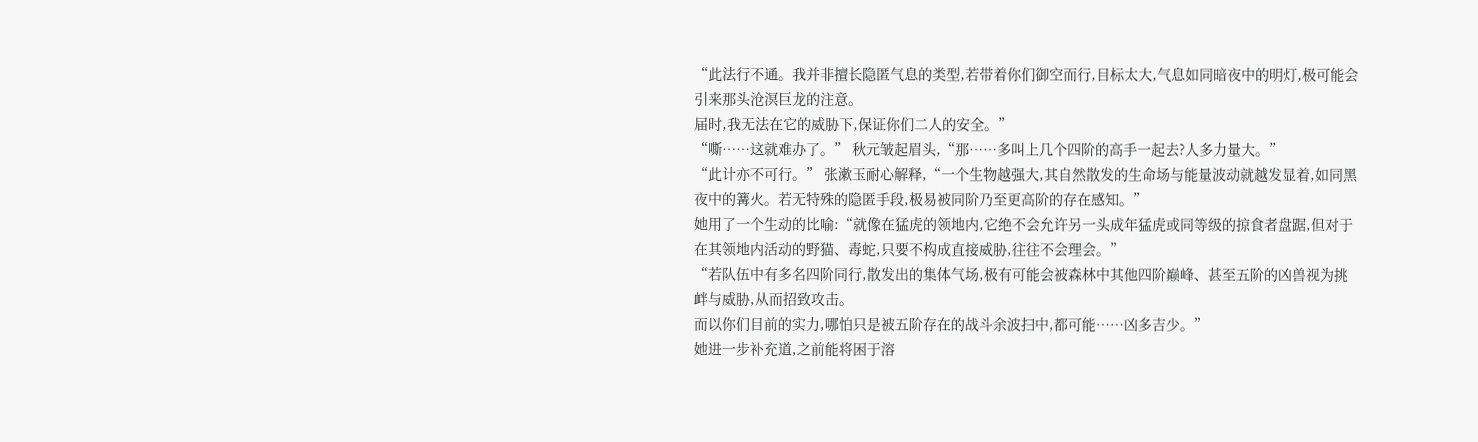“此法行不通。我并非擅长隐匿气息的类型,若带着你们御空而行,目标太大,气息如同暗夜中的明灯,极可能会引来那头沧溟巨龙的注意。
届时,我无法在它的威胁下,保证你们二人的安全。”
“嘶……这就难办了。” 秋元皱起眉头,“那……多叫上几个四阶的高手一起去?人多力量大。”
“此计亦不可行。” 张漱玉耐心解释,“一个生物越强大,其自然散发的生命场与能量波动就越发显着,如同黑夜中的篝火。若无特殊的隐匿手段,极易被同阶乃至更高阶的存在感知。”
她用了一个生动的比喻:“就像在猛虎的领地内,它绝不会允许另一头成年猛虎或同等级的掠食者盘踞,但对于在其领地内活动的野猫、毒蛇,只要不构成直接威胁,往往不会理会。”
“若队伍中有多名四阶同行,散发出的集体气场,极有可能会被森林中其他四阶巅峰、甚至五阶的凶兽视为挑衅与威胁,从而招致攻击。
而以你们目前的实力,哪怕只是被五阶存在的战斗余波扫中,都可能……凶多吉少。”
她进一步补充道,之前能将困于溶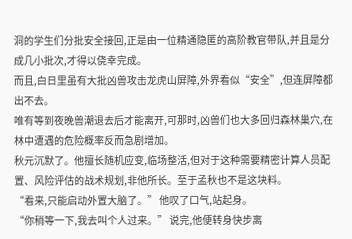洞的学生们分批安全接回,正是由一位精通隐匿的高阶教官带队,并且是分成几小批次,才得以侥幸完成。
而且,白日里虽有大批凶兽攻击龙虎山屏障,外界看似“安全”,但连屏障都出不去。
唯有等到夜晚兽潮退去后才能离开,可那时,凶兽们也大多回归森林巢穴,在林中遭遇的危险概率反而急剧增加。
秋元沉默了。他擅长随机应变,临场整活,但对于这种需要精密计算人员配置、风险评估的战术规划,非他所长。至于孟秋也不是这块料。
“看来,只能启动外置大脑了。” 他叹了口气,站起身。
“你稍等一下,我去叫个人过来。” 说完,他便转身快步离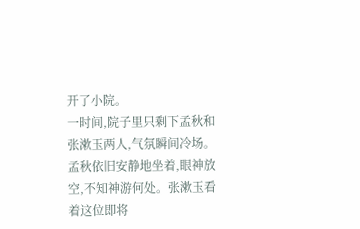开了小院。
一时间,院子里只剩下孟秋和张漱玉两人,气氛瞬间冷场。
孟秋依旧安静地坐着,眼神放空,不知神游何处。张漱玉看着这位即将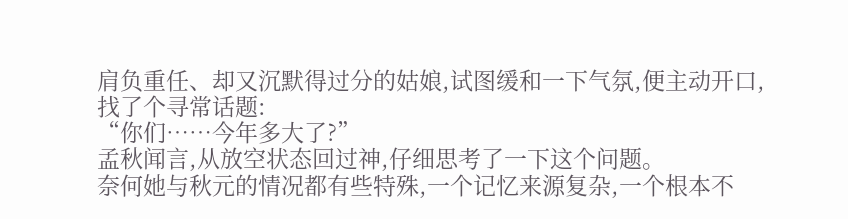肩负重任、却又沉默得过分的姑娘,试图缓和一下气氛,便主动开口,找了个寻常话题:
“你们……今年多大了?”
孟秋闻言,从放空状态回过神,仔细思考了一下这个问题。
奈何她与秋元的情况都有些特殊,一个记忆来源复杂,一个根本不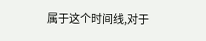属于这个时间线,对于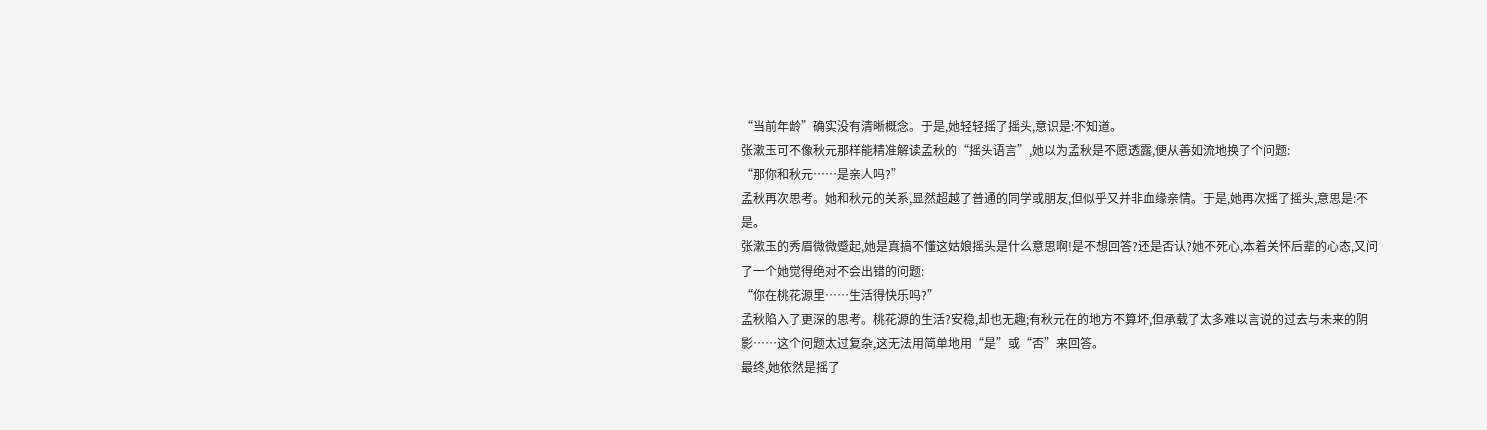“当前年龄”确实没有清晰概念。于是,她轻轻摇了摇头,意识是:不知道。
张漱玉可不像秋元那样能精准解读孟秋的“摇头语言”,她以为孟秋是不愿透露,便从善如流地换了个问题:
“那你和秋元……是亲人吗?”
孟秋再次思考。她和秋元的关系,显然超越了普通的同学或朋友,但似乎又并非血缘亲情。于是,她再次摇了摇头,意思是:不是。
张漱玉的秀眉微微蹙起,她是真搞不懂这姑娘摇头是什么意思啊!是不想回答?还是否认?她不死心,本着关怀后辈的心态,又问了一个她觉得绝对不会出错的问题:
“你在桃花源里……生活得快乐吗?”
孟秋陷入了更深的思考。桃花源的生活?安稳,却也无趣;有秋元在的地方不算坏,但承载了太多难以言说的过去与未来的阴影……这个问题太过复杂,这无法用简单地用“是”或“否”来回答。
最终,她依然是摇了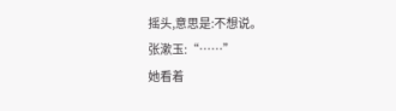摇头,意思是:不想说。
张漱玉:“……”
她看着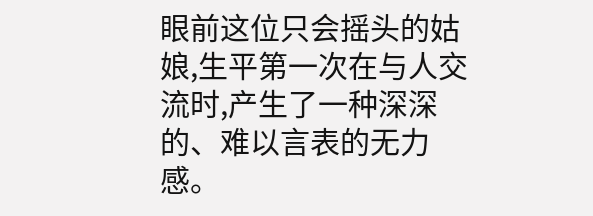眼前这位只会摇头的姑娘,生平第一次在与人交流时,产生了一种深深的、难以言表的无力感。